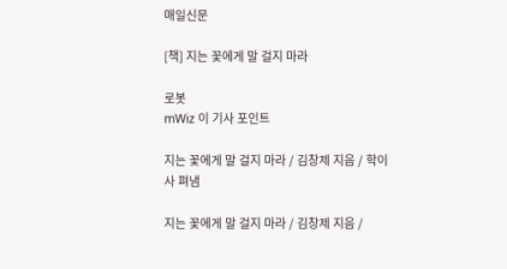매일신문

[책] 지는 꽃에게 말 걸지 마라

로봇
mWiz 이 기사 포인트

지는 꽃에게 말 걸지 마라 / 김창제 지음 / 학이사 펴냄

지는 꽃에게 말 걸지 마라 / 김창제 지음 /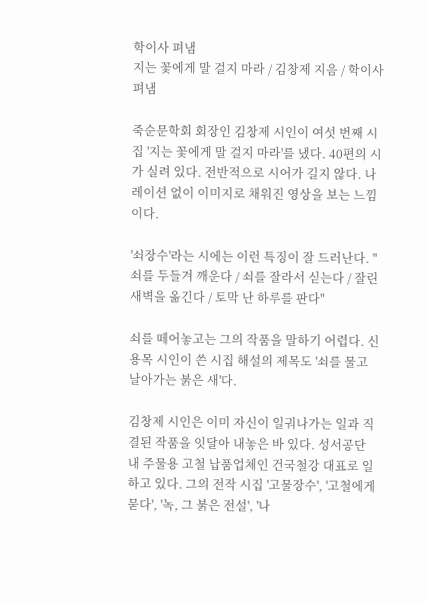학이사 펴냄
지는 꽃에게 말 걸지 마라 / 김창제 지음 / 학이사 펴냄

죽순문학회 회장인 김창제 시인이 여섯 번째 시집 '지는 꽃에게 말 걸지 마라'를 냈다. 40편의 시가 실려 있다. 전반적으로 시어가 길지 않다. 나레이션 없이 이미지로 채워진 영상을 보는 느낌이다.

'쇠장수'라는 시에는 이런 특징이 잘 드러난다. "쇠를 두들겨 깨운다 / 쇠를 잘라서 싣는다 / 잘린 새벽을 옮긴다 / 토막 난 하루를 판다"

쇠를 떼어놓고는 그의 작품을 말하기 어렵다. 신용목 시인이 쓴 시집 해설의 제목도 '쇠를 물고 날아가는 붉은 새'다.

김창제 시인은 이미 자신이 일궈나가는 일과 직결된 작품을 잇달아 내놓은 바 있다. 성서공단 내 주물용 고철 납품업체인 건국철강 대표로 일하고 있다. 그의 전작 시집 '고물장수', '고철에게 묻다', '녹, 그 붉은 전설', '나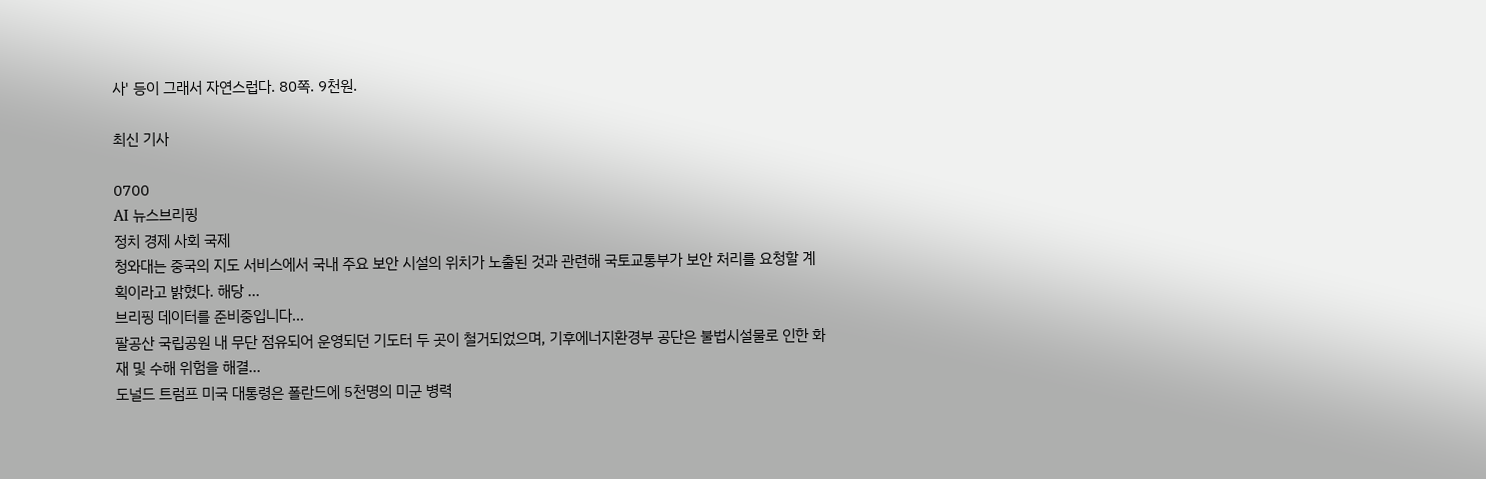사' 등이 그래서 자연스럽다. 80쪽. 9천원.

최신 기사

0700
AI 뉴스브리핑
정치 경제 사회 국제
청와대는 중국의 지도 서비스에서 국내 주요 보안 시설의 위치가 노출된 것과 관련해 국토교통부가 보안 처리를 요청할 계획이라고 밝혔다. 해당 ...
브리핑 데이터를 준비중입니다...
팔공산 국립공원 내 무단 점유되어 운영되던 기도터 두 곳이 철거되었으며, 기후에너지환경부 공단은 불법시설물로 인한 화재 및 수해 위험을 해결...
도널드 트럼프 미국 대통령은 폴란드에 5천명의 미군 병력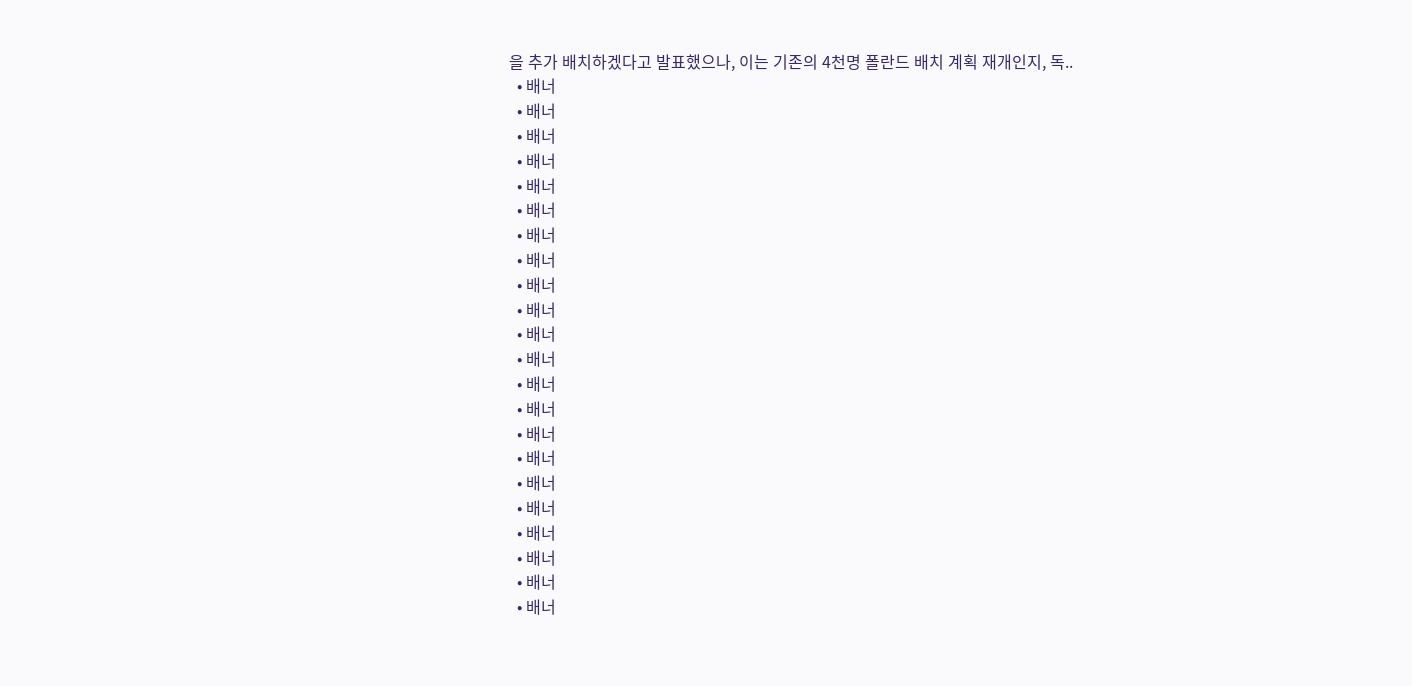을 추가 배치하겠다고 발표했으나, 이는 기존의 4천명 폴란드 배치 계획 재개인지, 독..
  • 배너
  • 배너
  • 배너
  • 배너
  • 배너
  • 배너
  • 배너
  • 배너
  • 배너
  • 배너
  • 배너
  • 배너
  • 배너
  • 배너
  • 배너
  • 배너
  • 배너
  • 배너
  • 배너
  • 배너
  • 배너
  • 배너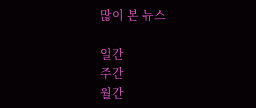많이 본 뉴스

일간
주간
월간